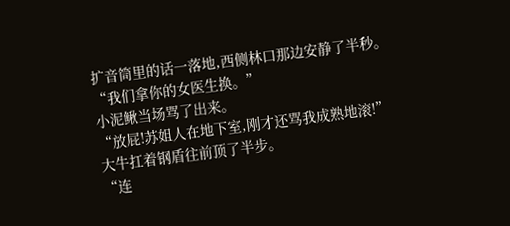扩音筒里的话一落地,西侧林口那边安静了半秒。
“我们拿你的女医生换。”
小泥鳅当场骂了出来。
“放屁!苏姐人在地下室,刚才还骂我成熟地滚!”
大牛扛着钢盾往前顶了半步。
“连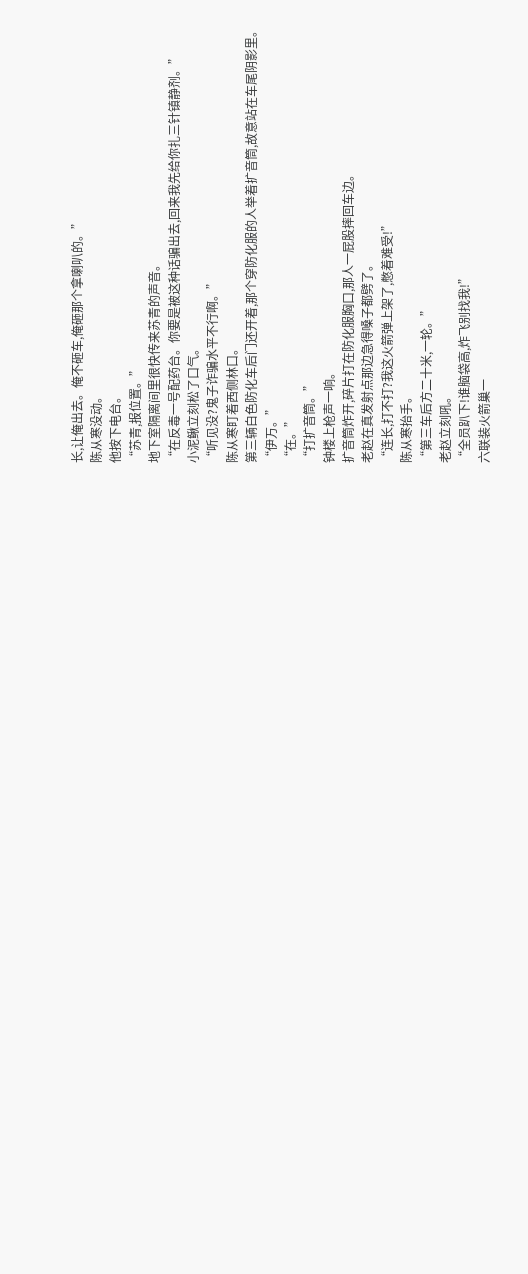长,让俺出去。俺不砸车,俺砸那个拿喇叭的。”
陈从寒没动。
他按下电台。
“苏青,报位置。”
地下室隔离间里很快传来苏青的声音。
“在反毒一号配药台。你要是被这种话骗出去,回来我先给你扎三针镇静剂。”
小泥鳅立刻松了口气。
“听见没?鬼子诈骗水平不行啊。”
陈从寒盯着西侧林口。
第三辆白色防化车后门还开着,那个穿防化服的人举着扩音筒,故意站在车尾阴影里。
“伊万。”
“在。”
“打扩音筒。”
钟楼上枪声一响。
扩音筒炸开,碎片打在防化服胸口,那人一屁股摔回车边。
老赵在真发射点那边急得嗓子都劈了。
“连长,打不打?我这火箭弹上架了,憋着难受!”
陈从寒抬手。
“第三车后方二十米,一轮。”
老赵立刻吼。
“全员趴下!谁脑袋高,炸飞别找我!”
六联装火箭巢一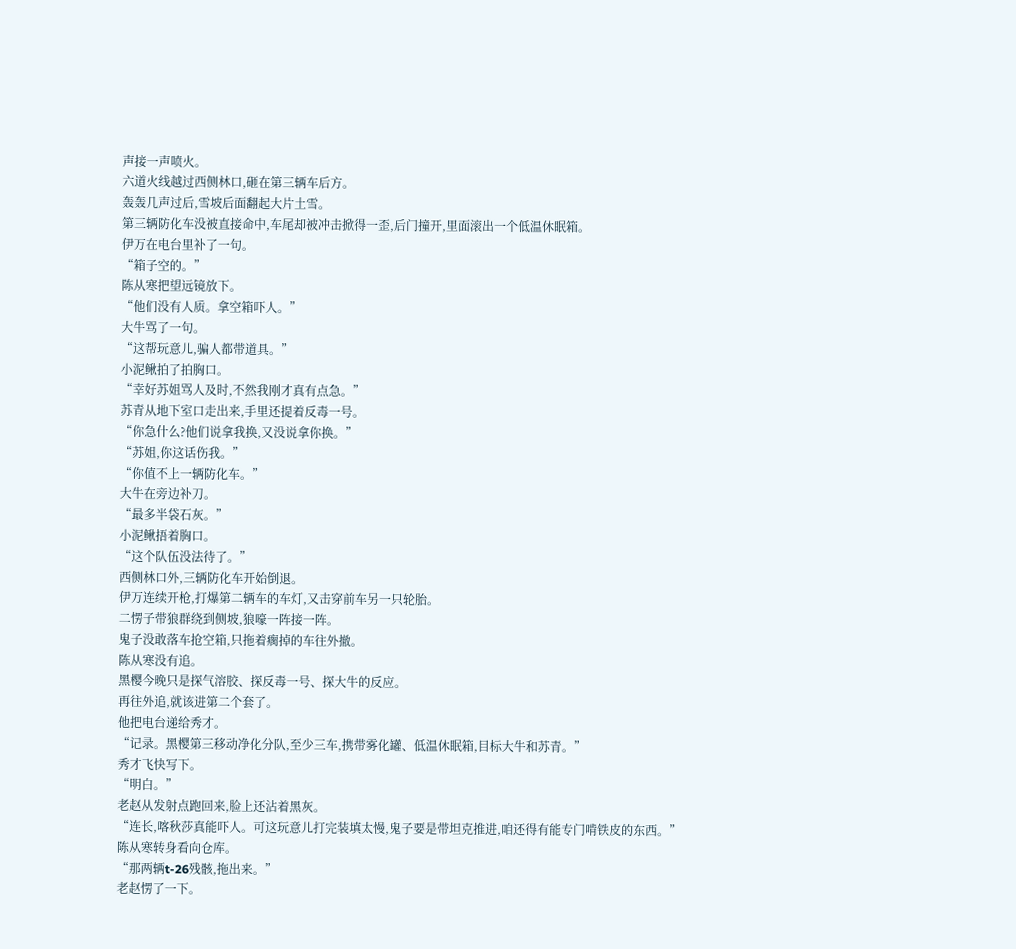声接一声喷火。
六道火线越过西侧林口,砸在第三辆车后方。
轰轰几声过后,雪坡后面翻起大片土雪。
第三辆防化车没被直接命中,车尾却被冲击掀得一歪,后门撞开,里面滚出一个低温休眠箱。
伊万在电台里补了一句。
“箱子空的。”
陈从寒把望远镜放下。
“他们没有人质。拿空箱吓人。”
大牛骂了一句。
“这帮玩意儿,骗人都带道具。”
小泥鳅拍了拍胸口。
“幸好苏姐骂人及时,不然我刚才真有点急。”
苏青从地下室口走出来,手里还提着反毒一号。
“你急什么?他们说拿我换,又没说拿你换。”
“苏姐,你这话伤我。”
“你值不上一辆防化车。”
大牛在旁边补刀。
“最多半袋石灰。”
小泥鳅捂着胸口。
“这个队伍没法待了。”
西侧林口外,三辆防化车开始倒退。
伊万连续开枪,打爆第二辆车的车灯,又击穿前车另一只轮胎。
二愣子带狼群绕到侧坡,狼嚎一阵接一阵。
鬼子没敢落车抢空箱,只拖着瘸掉的车往外撤。
陈从寒没有追。
黑樱今晚只是探气溶胶、探反毒一号、探大牛的反应。
再往外追,就该进第二个套了。
他把电台递给秀才。
“记录。黑樱第三移动净化分队,至少三车,携带雾化罐、低温休眠箱,目标大牛和苏青。”
秀才飞快写下。
“明白。”
老赵从发射点跑回来,脸上还沾着黑灰。
“连长,喀秋莎真能吓人。可这玩意儿打完装填太慢,鬼子要是带坦克推进,咱还得有能专门啃铁皮的东西。”
陈从寒转身看向仓库。
“那两辆t-26残骸,拖出来。”
老赵愣了一下。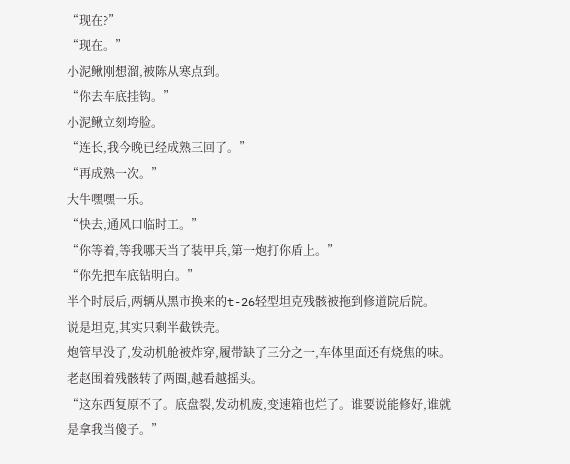“现在?”
“现在。”
小泥鳅刚想溜,被陈从寒点到。
“你去车底挂钩。”
小泥鳅立刻垮脸。
“连长,我今晚已经成熟三回了。”
“再成熟一次。”
大牛嘿嘿一乐。
“快去,通风口临时工。”
“你等着,等我哪天当了装甲兵,第一炮打你盾上。”
“你先把车底钻明白。”
半个时辰后,两辆从黑市换来的t-26轻型坦克残骸被拖到修道院后院。
说是坦克,其实只剩半截铁壳。
炮管早没了,发动机舱被炸穿,履带缺了三分之一,车体里面还有烧焦的味。
老赵围着残骸转了两圈,越看越摇头。
“这东西复原不了。底盘裂,发动机废,变速箱也烂了。谁要说能修好,谁就是拿我当傻子。”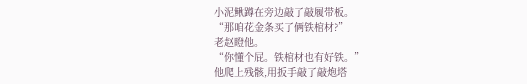小泥鳅蹲在旁边敲了敲履带板。
“那咱花金条买了俩铁棺材?”
老赵瞪他。
“你懂个屁。铁棺材也有好铁。”
他爬上残骸,用扳手敲了敲炮塔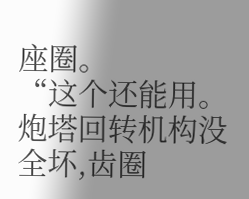座圈。
“这个还能用。炮塔回转机构没全坏,齿圈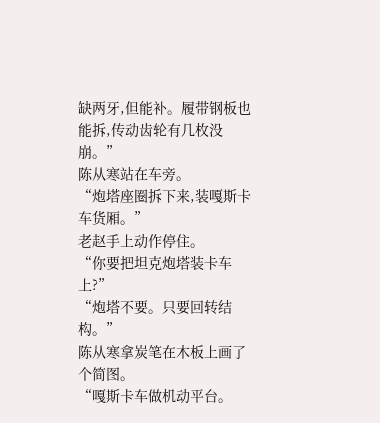缺两牙,但能补。履带钢板也能拆,传动齿轮有几枚没崩。”
陈从寒站在车旁。
“炮塔座圈拆下来,装嘎斯卡车货厢。”
老赵手上动作停住。
“你要把坦克炮塔装卡车上?”
“炮塔不要。只要回转结构。”
陈从寒拿炭笔在木板上画了个简图。
“嘎斯卡车做机动平台。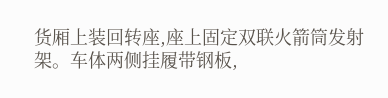货厢上装回转座,座上固定双联火箭筒发射架。车体两侧挂履带钢板,